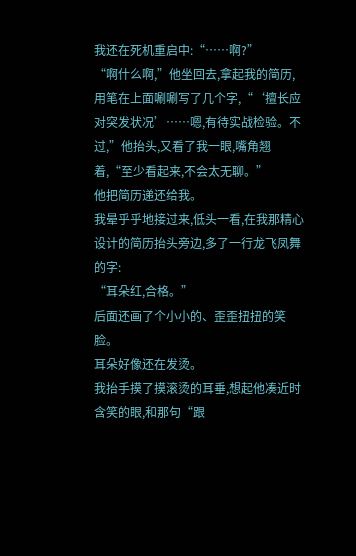我还在死机重启中:“……啊?”
“啊什么啊,”他坐回去,拿起我的简历,用笔在上面唰唰写了几个字,“‘擅长应对突发状况’……嗯,有待实战检验。不过,”他抬头,又看了我一眼,嘴角翘着,“至少看起来,不会太无聊。”
他把简历递还给我。
我晕乎乎地接过来,低头一看,在我那精心设计的简历抬头旁边,多了一行龙飞凤舞的字:
“耳朵红,合格。”
后面还画了个小小的、歪歪扭扭的笑脸。
耳朵好像还在发烫。
我抬手摸了摸滚烫的耳垂,想起他凑近时含笑的眼,和那句“跟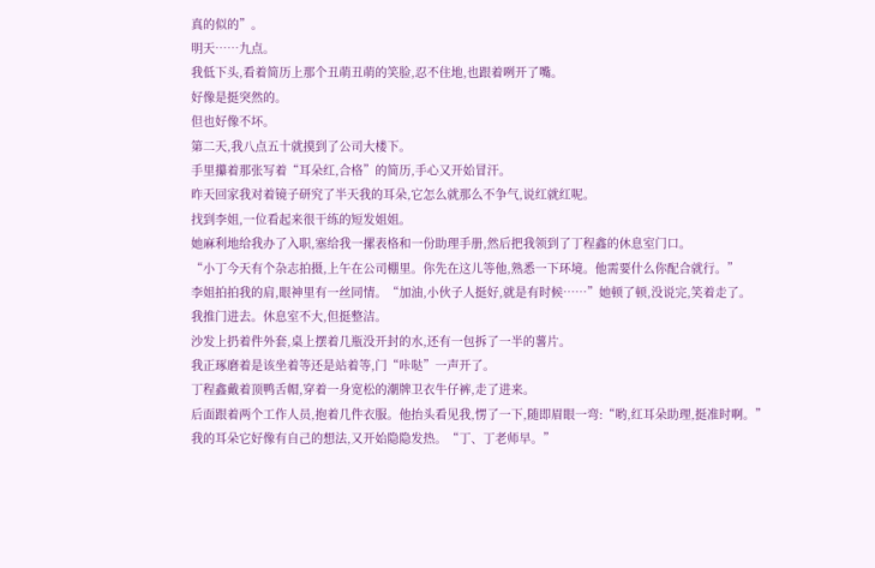真的似的”。
明天……九点。
我低下头,看着简历上那个丑萌丑萌的笑脸,忍不住地,也跟着咧开了嘴。
好像是挺突然的。
但也好像不坏。
第二天,我八点五十就摸到了公司大楼下。
手里攥着那张写着“耳朵红,合格”的简历,手心又开始冒汗。
昨天回家我对着镜子研究了半天我的耳朵,它怎么就那么不争气,说红就红呢。
找到李姐,一位看起来很干练的短发姐姐。
她麻利地给我办了入职,塞给我一摞表格和一份助理手册,然后把我领到了丁程鑫的休息室门口。
“小丁今天有个杂志拍摄,上午在公司棚里。你先在这儿等他,熟悉一下环境。他需要什么你配合就行。”
李姐拍拍我的肩,眼神里有一丝同情。“加油,小伙子人挺好,就是有时候……”她顿了顿,没说完,笑着走了。
我推门进去。休息室不大,但挺整洁。
沙发上扔着件外套,桌上摆着几瓶没开封的水,还有一包拆了一半的薯片。
我正琢磨着是该坐着等还是站着等,门“咔哒”一声开了。
丁程鑫戴着顶鸭舌帽,穿着一身宽松的潮牌卫衣牛仔裤,走了进来。
后面跟着两个工作人员,抱着几件衣服。他抬头看见我,愣了一下,随即眉眼一弯:“哟,红耳朵助理,挺准时啊。”
我的耳朵它好像有自己的想法,又开始隐隐发热。“丁、丁老师早。”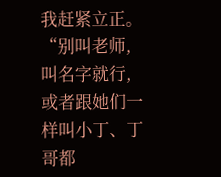我赶紧立正。
“别叫老师,叫名字就行,或者跟她们一样叫小丁、丁哥都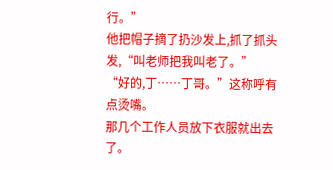行。”
他把帽子摘了扔沙发上,抓了抓头发,“叫老师把我叫老了。”
“好的,丁……丁哥。”这称呼有点烫嘴。
那几个工作人员放下衣服就出去了。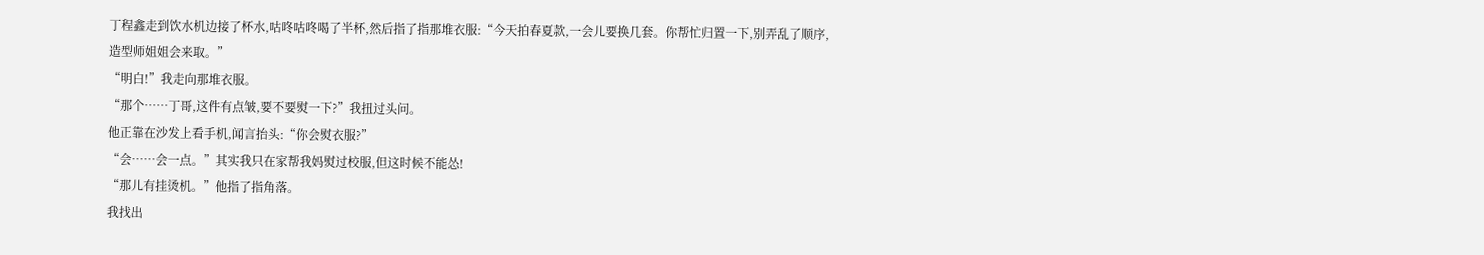丁程鑫走到饮水机边接了杯水,咕咚咕咚喝了半杯,然后指了指那堆衣服:“今天拍春夏款,一会儿要换几套。你帮忙归置一下,别弄乱了顺序,造型师姐姐会来取。”
“明白!”我走向那堆衣服。
“那个……丁哥,这件有点皱,要不要熨一下?”我扭过头问。
他正靠在沙发上看手机,闻言抬头:“你会熨衣服?”
“会……会一点。”其实我只在家帮我妈熨过校服,但这时候不能怂!
“那儿有挂烫机。”他指了指角落。
我找出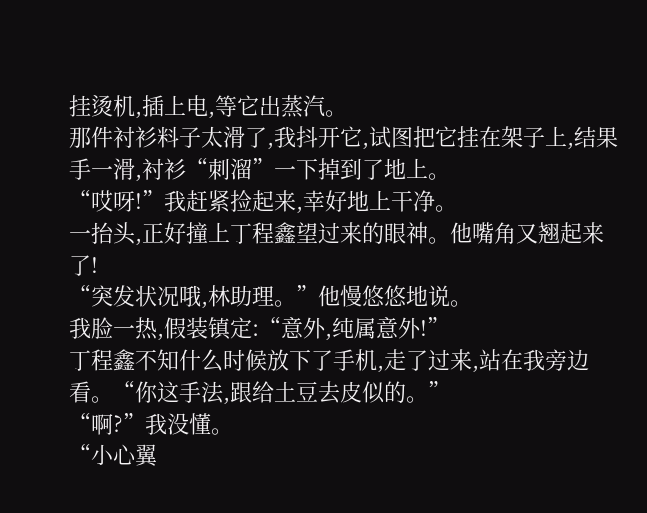挂烫机,插上电,等它出蒸汽。
那件衬衫料子太滑了,我抖开它,试图把它挂在架子上,结果手一滑,衬衫“刺溜”一下掉到了地上。
“哎呀!”我赶紧捡起来,幸好地上干净。
一抬头,正好撞上丁程鑫望过来的眼神。他嘴角又翘起来了!
“突发状况哦,林助理。”他慢悠悠地说。
我脸一热,假装镇定:“意外,纯属意外!”
丁程鑫不知什么时候放下了手机,走了过来,站在我旁边看。“你这手法,跟给土豆去皮似的。”
“啊?”我没懂。
“小心翼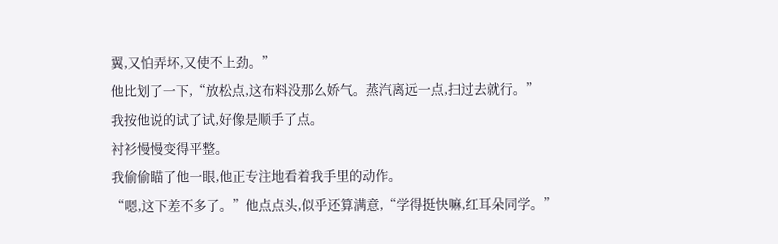翼,又怕弄坏,又使不上劲。”
他比划了一下,“放松点,这布料没那么娇气。蒸汽离远一点,扫过去就行。”
我按他说的试了试,好像是顺手了点。
衬衫慢慢变得平整。
我偷偷瞄了他一眼,他正专注地看着我手里的动作。
“嗯,这下差不多了。”他点点头,似乎还算满意,“学得挺快嘛,红耳朵同学。”